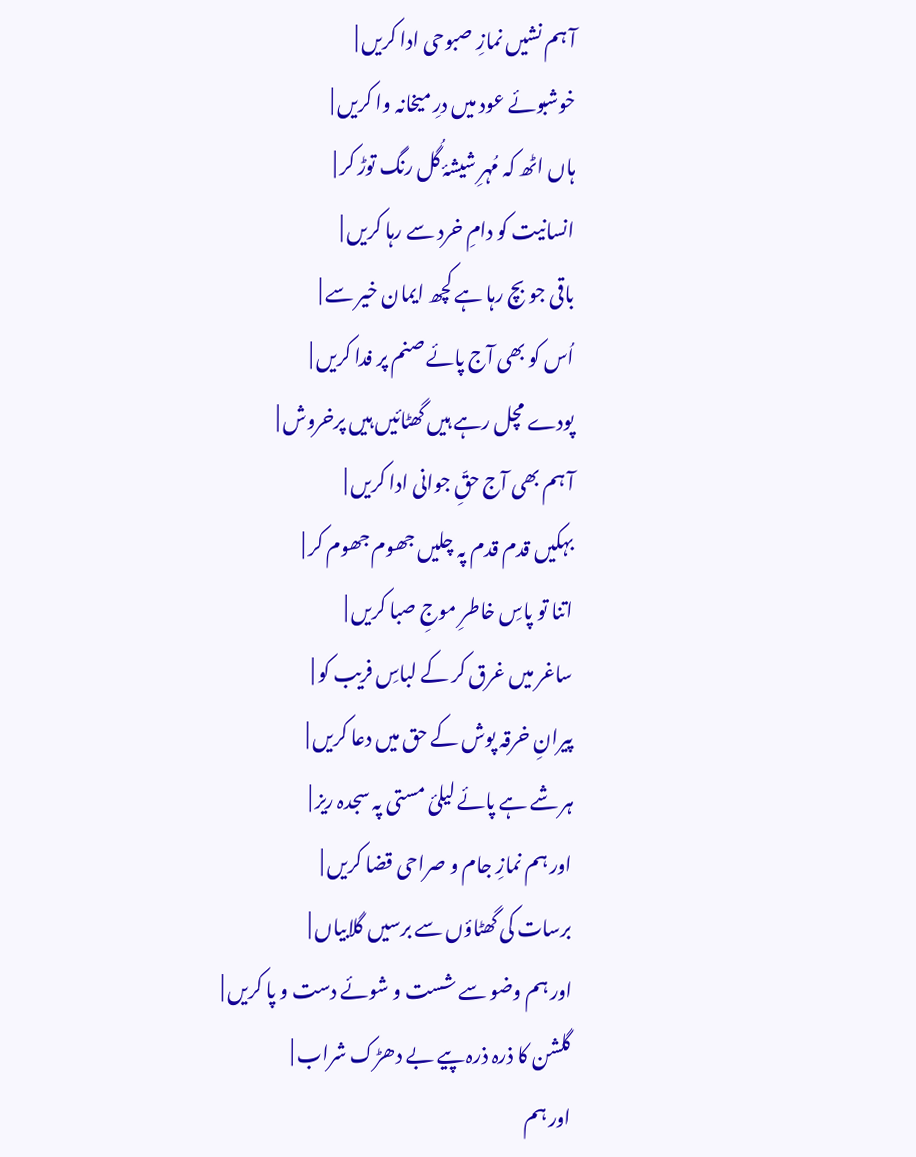آ ہم نشیں نمازِ صبوحی ادا کریں |
خوشبوئے عود میں درِ میخانہ وا کریں |
ہاں اٹھ کہ مُہرِ شیشۂ گُل رنگ توڑ کر |
انسانیت کو دامِ خرد سے رہا کریں |
باقی جو بچ رہا ہے کچھ ایمان خیر سے |
اُس کو بھی آج پائے صنم پر فدا کریں |
پودے مچل رہے ہیں گھٹائیں ہیں پرخروش |
آ ہم بھی آج حقِّ جوانی ادا کریں |
بہکیں قدم قدم پہ چلیں جھوم جھوم کر |
اتنا تو پاسِ خاطرِ موجِ صبا کریں |
ساغر میں غرق کر کے لباسِ فریب کو |
پیرانِ خرقہ پوش کے حق میں دعا کریں |
ہر شے ہے پائے لیلیٔ مستی پہ سجدہ ریز |
اور ہم نمازِ جام و صراحی قضا کریں |
برسات کی گھٹاؤں سے برسیں گلابیاں |
اور ہم وضو سے شست و شوئے دست و پا کریں |
گلشن کا ذرہ ذرہ پیے بے دھڑک شراب |
اور ہم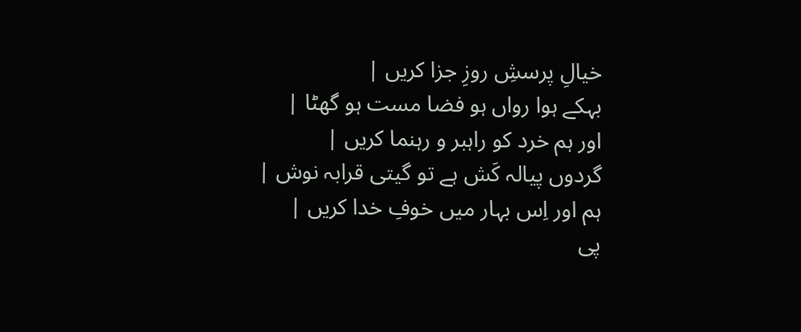خیالِ پرسشِ روزِ جزا کریں |
بہکے ہوا رواں ہو فضا مست ہو گھٹا |
اور ہم خرد کو راہبر و رہنما کریں |
گردوں پیالہ کَش ہے تو گیتی قرابہ نوش |
ہم اور اِس بہار میں خوفِ خدا کریں |
پی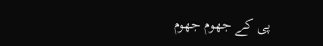پی کے جھوم جھوم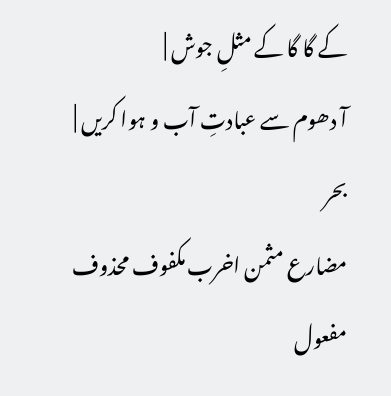کے گا گا کے مثلِ جوش |
آ دھوم سے عبادتِ آب و ہوا کریں |
بحر
مضارع مثمن اخرب مکفوف محذوف
مفعول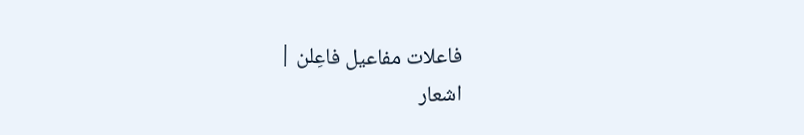فاعلات مفاعیل فاعِلن |
اشعار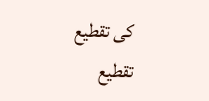کی تقطیع
تقطیع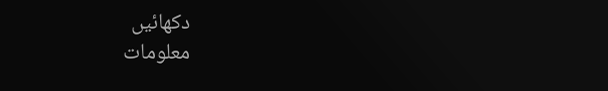دکھائیں
معلومات